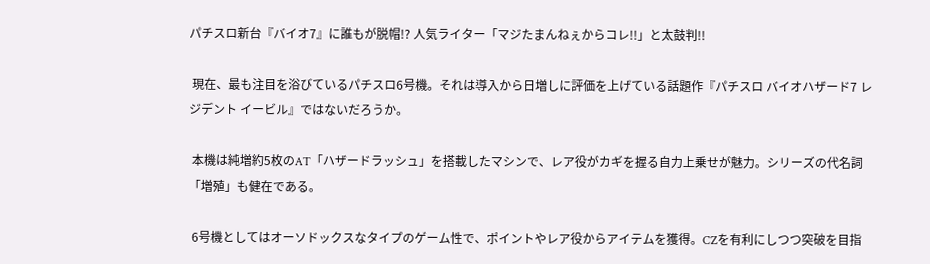パチスロ新台『バイオ7』に誰もが脱帽!? 人気ライター「マジたまんねぇからコレ!!」と太鼓判!!

 現在、最も注目を浴びているパチスロ6号機。それは導入から日増しに評価を上げている話題作『パチスロ バイオハザード7 レジデント イービル』ではないだろうか。

 本機は純増約5枚のAT「ハザードラッシュ」を搭載したマシンで、レア役がカギを握る自力上乗せが魅力。シリーズの代名詞「増殖」も健在である。

 6号機としてはオーソドックスなタイプのゲーム性で、ポイントやレア役からアイテムを獲得。CZを有利にしつつ突破を目指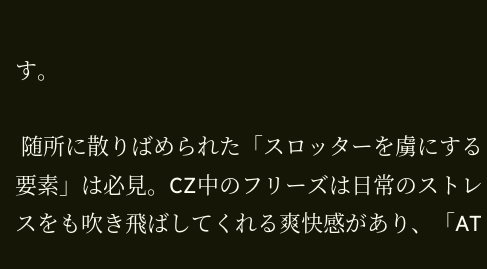す。

 随所に散りばめられた「スロッターを虜にする要素」は必見。CZ中のフリーズは日常のストレスをも吹き飛ばしてくれる爽快感があり、「AT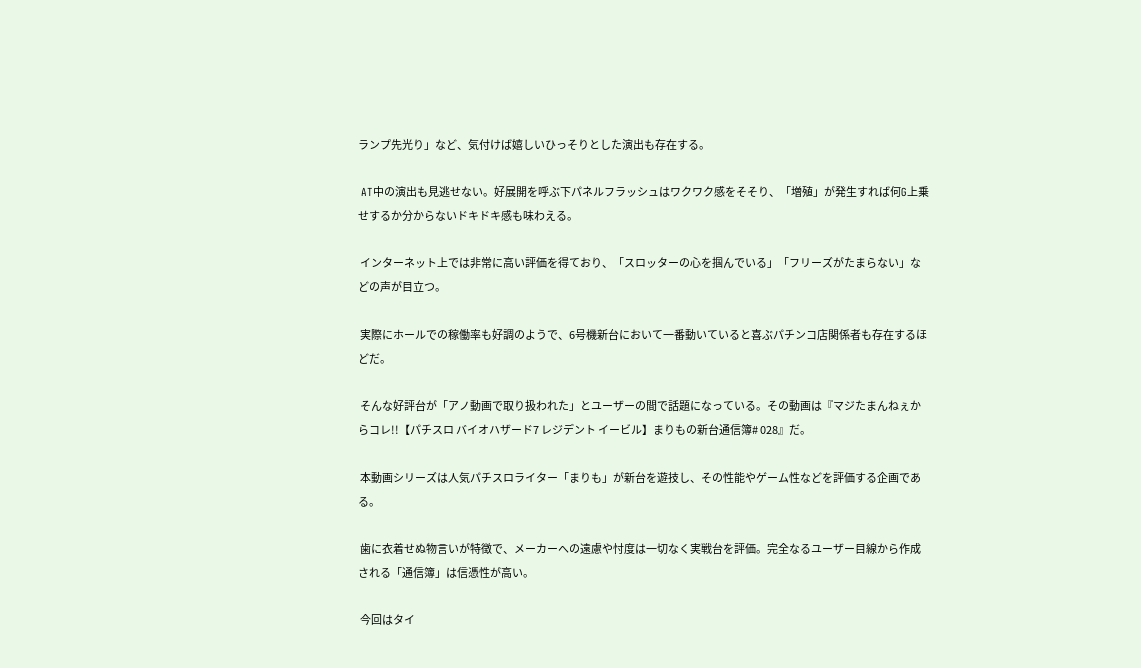ランプ先光り」など、気付けば嬉しいひっそりとした演出も存在する。

 AT中の演出も見逃せない。好展開を呼ぶ下パネルフラッシュはワクワク感をそそり、「増殖」が発生すれば何G上乗せするか分からないドキドキ感も味わえる。

 インターネット上では非常に高い評価を得ており、「スロッターの心を掴んでいる」「フリーズがたまらない」などの声が目立つ。

 実際にホールでの稼働率も好調のようで、6号機新台において一番動いていると喜ぶパチンコ店関係者も存在するほどだ。

 そんな好評台が「アノ動画で取り扱われた」とユーザーの間で話題になっている。その動画は『マジたまんねぇからコレ!!【パチスロ バイオハザード7 レジデント イービル】まりもの新台通信簿# 028』だ。

 本動画シリーズは人気パチスロライター「まりも」が新台を遊技し、その性能やゲーム性などを評価する企画である。

 歯に衣着せぬ物言いが特徴で、メーカーへの遠慮や忖度は一切なく実戦台を評価。完全なるユーザー目線から作成される「通信簿」は信憑性が高い。

 今回はタイ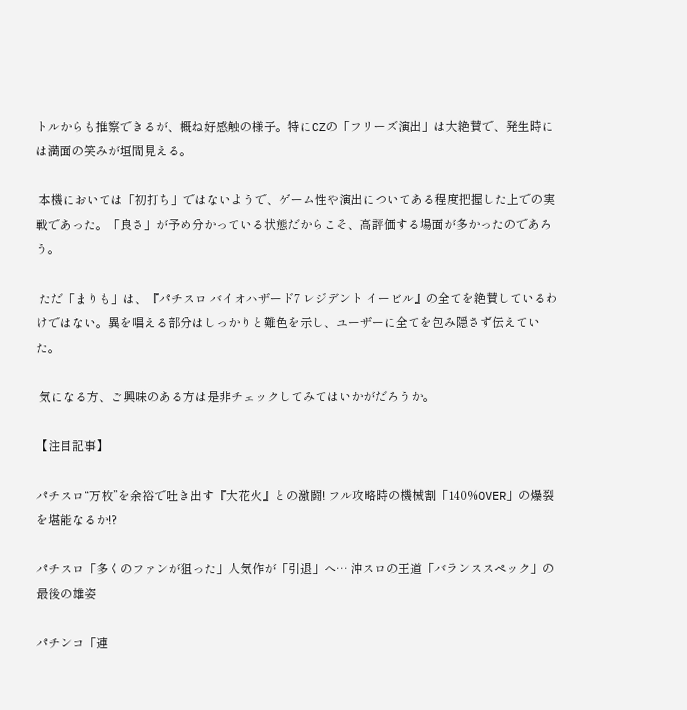トルからも推察できるが、概ね好感触の様子。特にCZの「フリーズ演出」は大絶賛で、発生時には満面の笑みが垣間見える。

 本機においては「初打ち」ではないようで、ゲーム性や演出についてある程度把握した上での実戦であった。「良さ」が予め分かっている状態だからこそ、高評価する場面が多かったのであろう。

 ただ「まりも」は、『パチスロ バイオハザード7 レジデント イービル』の全てを絶賛しているわけではない。異を唱える部分はしっかりと難色を示し、ユーザーに全てを包み隠さず伝えていた。

 気になる方、ご興味のある方は是非チェックしてみてはいかがだろうか。

【注目記事】

パチスロ“万枚”を余裕で吐き出す『大花火』との激闘! フル攻略時の機械割「140%OVER」の爆裂を堪能なるか!?

パチスロ「多くのファンが狙った」人気作が「引退」へ… 沖スロの王道「バランススペック」の最後の雄姿

パチンコ「連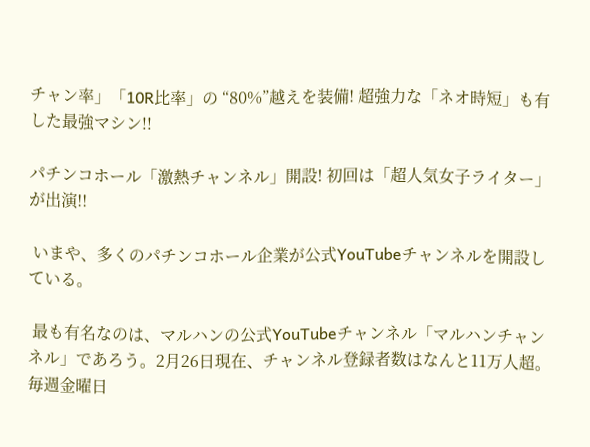チャン率」「10R比率」の “80%”越えを装備! 超強力な「ネオ時短」も有した最強マシン!!

パチンコホール「激熱チャンネル」開設! 初回は「超人気女子ライター」が出演!!

 いまや、多くのパチンコホール企業が公式YouTubeチャンネルを開設している。

 最も有名なのは、マルハンの公式YouTubeチャンネル「マルハンチャンネル」であろう。2月26日現在、チャンネル登録者数はなんと11万人超。毎週金曜日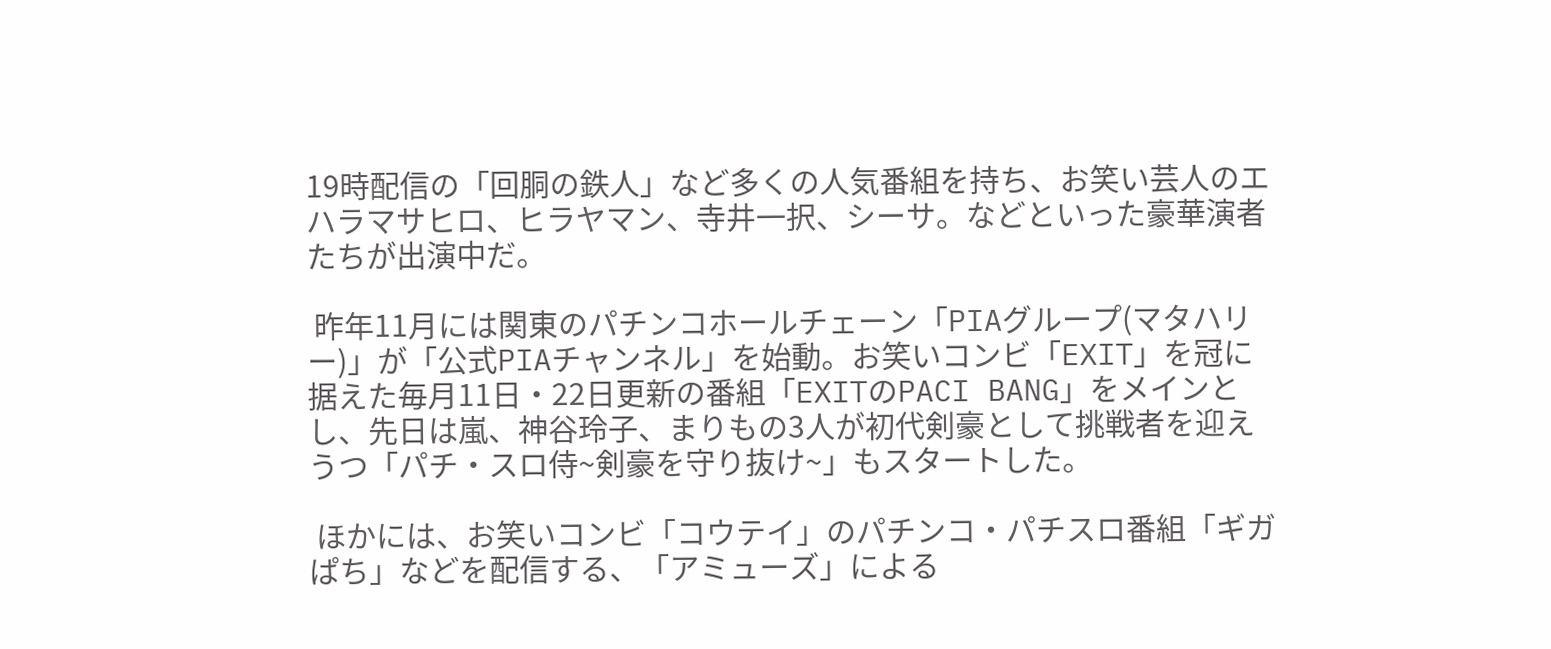19時配信の「回胴の鉄人」など多くの人気番組を持ち、お笑い芸人のエハラマサヒロ、ヒラヤマン、寺井一択、シーサ。などといった豪華演者たちが出演中だ。

 昨年11月には関東のパチンコホールチェーン「PIAグループ(マタハリー)」が「公式PIAチャンネル」を始動。お笑いコンビ「EXIT」を冠に据えた毎月11日・22日更新の番組「EXITのPACI BANG」をメインとし、先日は嵐、神谷玲子、まりもの3人が初代剣豪として挑戦者を迎えうつ「パチ・スロ侍~剣豪を守り抜け~」もスタートした。

 ほかには、お笑いコンビ「コウテイ」のパチンコ・パチスロ番組「ギガぱち」などを配信する、「アミューズ」による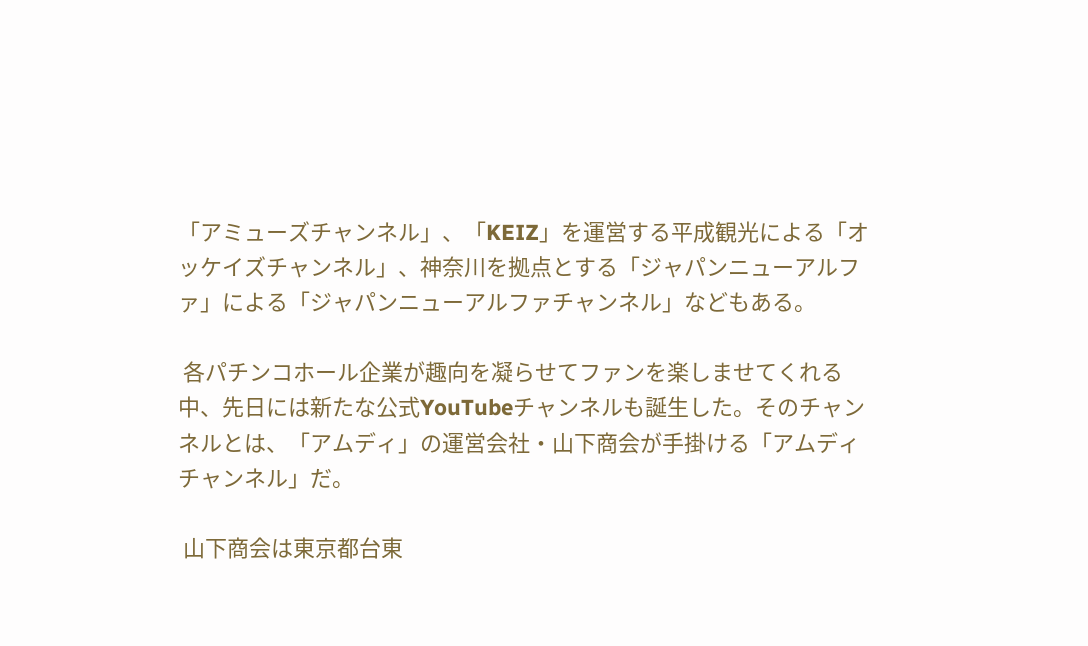「アミューズチャンネル」、「KEIZ」を運営する平成観光による「オッケイズチャンネル」、神奈川を拠点とする「ジャパンニューアルファ」による「ジャパンニューアルファチャンネル」などもある。

 各パチンコホール企業が趣向を凝らせてファンを楽しませてくれる中、先日には新たな公式YouTubeチャンネルも誕生した。そのチャンネルとは、「アムディ」の運営会社・山下商会が手掛ける「アムディチャンネル」だ。

 山下商会は東京都台東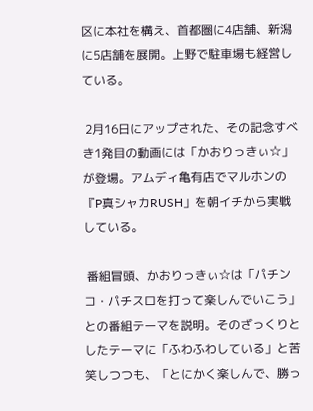区に本社を構え、首都圏に4店舗、新潟に5店舗を展開。上野で駐車場も経営している。

 2月16日にアップされた、その記念すべき1発目の動画には「かおりっきぃ☆」が登場。アムディ亀有店でマルホンの『P真シャカRUSH」を朝イチから実戦している。

 番組冒頭、かおりっきぃ☆は「パチンコ・パチスロを打って楽しんでいこう」との番組テーマを説明。そのざっくりとしたテーマに「ふわふわしている」と苦笑しつつも、「とにかく楽しんで、勝っ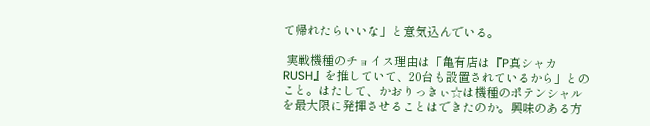て帰れたらいいな」と意気込んでいる。

 実戦機種のチョイス理由は「亀有店は『P真シャカRUSH』を推していて、20台も設置されているから」とのこと。はたして、かおりっきぃ☆は機種のポテンシャルを最大限に発揮させることはできたのか。興味のある方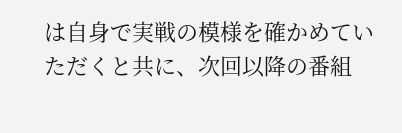は自身で実戦の模様を確かめていただくと共に、次回以降の番組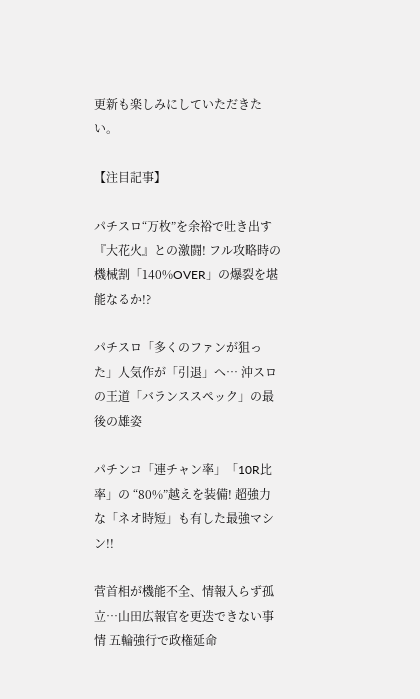更新も楽しみにしていただきたい。

【注目記事】

パチスロ“万枚”を余裕で吐き出す『大花火』との激闘! フル攻略時の機械割「140%OVER」の爆裂を堪能なるか!?

パチスロ「多くのファンが狙った」人気作が「引退」へ… 沖スロの王道「バランススペック」の最後の雄姿

パチンコ「連チャン率」「10R比率」の “80%”越えを装備! 超強力な「ネオ時短」も有した最強マシン!!

菅首相が機能不全、情報入らず孤立…山田広報官を更迭できない事情 五輪強行で政権延命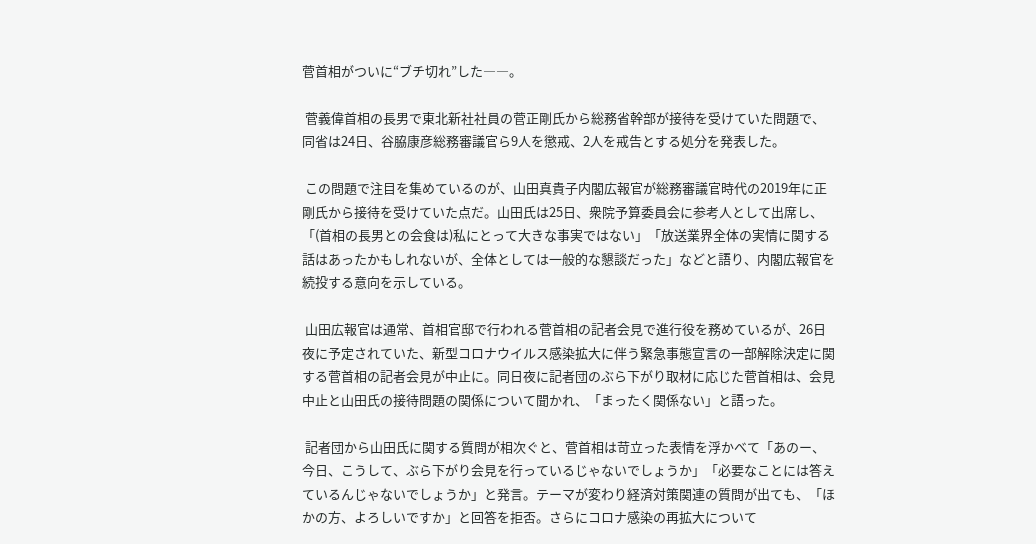菅首相がついに“ブチ切れ”した――。

 菅義偉首相の長男で東北新社社員の菅正剛氏から総務省幹部が接待を受けていた問題で、同省は24日、谷脇康彦総務審議官ら9人を懲戒、2人を戒告とする処分を発表した。

 この問題で注目を集めているのが、山田真貴子内閣広報官が総務審議官時代の2019年に正剛氏から接待を受けていた点だ。山田氏は25日、衆院予算委員会に参考人として出席し、「(首相の長男との会食は)私にとって大きな事実ではない」「放送業界全体の実情に関する話はあったかもしれないが、全体としては一般的な懇談だった」などと語り、内閣広報官を続投する意向を示している。

 山田広報官は通常、首相官邸で行われる菅首相の記者会見で進行役を務めているが、26日夜に予定されていた、新型コロナウイルス感染拡大に伴う緊急事態宣言の一部解除決定に関する菅首相の記者会見が中止に。同日夜に記者団のぶら下がり取材に応じた菅首相は、会見中止と山田氏の接待問題の関係について聞かれ、「まったく関係ない」と語った。

 記者団から山田氏に関する質問が相次ぐと、菅首相は苛立った表情を浮かべて「あのー、今日、こうして、ぶら下がり会見を行っているじゃないでしょうか」「必要なことには答えているんじゃないでしょうか」と発言。テーマが変わり経済対策関連の質問が出ても、「ほかの方、よろしいですか」と回答を拒否。さらにコロナ感染の再拡大について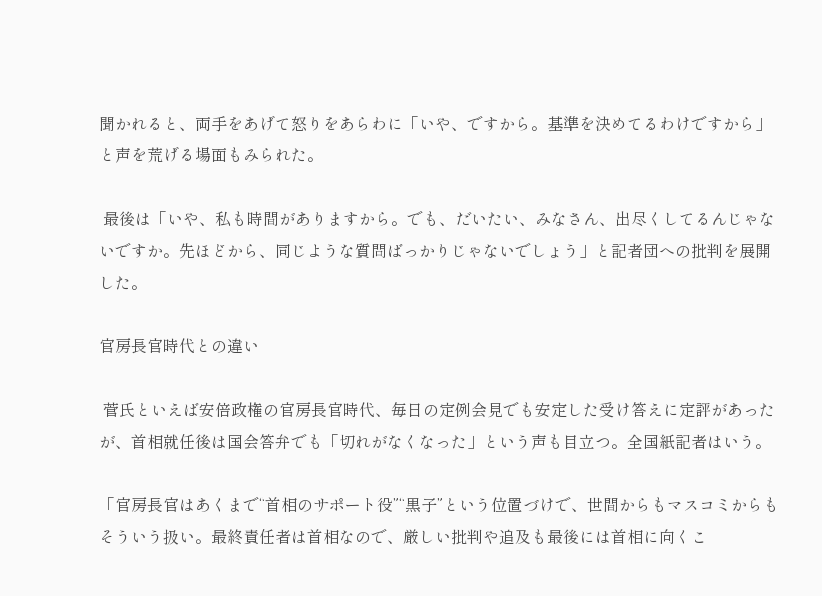聞かれると、両手をあげて怒りをあらわに「いや、ですから。基準を決めてるわけですから」と声を荒げる場面もみられた。

 最後は「いや、私も時間がありますから。でも、だいたい、みなさん、出尽くしてるんじゃないですか。先ほどから、同じような質問ばっかりじゃないでしょう」と記者団への批判を展開した。

官房長官時代との違い

 菅氏といえば安倍政権の官房長官時代、毎日の定例会見でも安定した受け答えに定評があったが、首相就任後は国会答弁でも「切れがなくなった」という声も目立つ。全国紙記者はいう。

「官房長官はあくまで“首相のサポート役”“黒子”という位置づけで、世間からもマスコミからもそういう扱い。最終責任者は首相なので、厳しい批判や追及も最後には首相に向くこ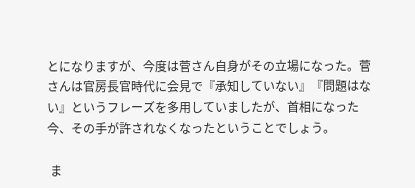とになりますが、今度は菅さん自身がその立場になった。菅さんは官房長官時代に会見で『承知していない』『問題はない』というフレーズを多用していましたが、首相になった今、その手が許されなくなったということでしょう。

 ま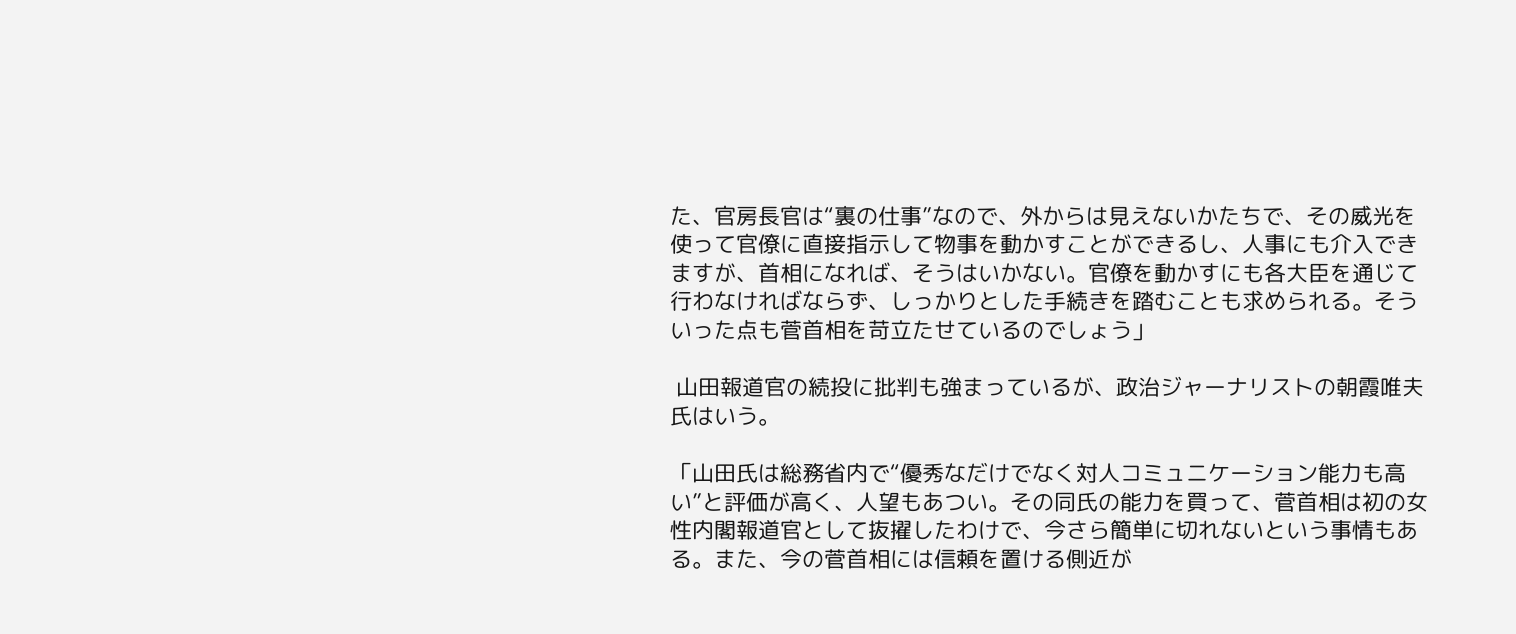た、官房長官は“裏の仕事”なので、外からは見えないかたちで、その威光を使って官僚に直接指示して物事を動かすことができるし、人事にも介入できますが、首相になれば、そうはいかない。官僚を動かすにも各大臣を通じて行わなければならず、しっかりとした手続きを踏むことも求められる。そういった点も菅首相を苛立たせているのでしょう」

 山田報道官の続投に批判も強まっているが、政治ジャーナリストの朝霞唯夫氏はいう。

「山田氏は総務省内で“優秀なだけでなく対人コミュニケーション能力も高い”と評価が高く、人望もあつい。その同氏の能力を買って、菅首相は初の女性内閣報道官として抜擢したわけで、今さら簡単に切れないという事情もある。また、今の菅首相には信頼を置ける側近が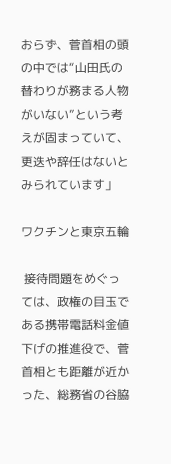おらず、菅首相の頭の中では“山田氏の替わりが務まる人物がいない”という考えが固まっていて、更迭や辞任はないとみられています」

ワクチンと東京五輪

 接待問題をめぐっては、政権の目玉である携帯電話料金値下げの推進役で、菅首相とも距離が近かった、総務省の谷脇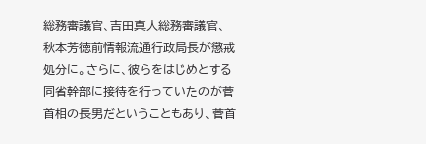総務審議官、吉田真人総務審議官、秋本芳徳前情報流通行政局長が懲戒処分に。さらに、彼らをはじめとする同省幹部に接待を行っていたのが菅首相の長男だということもあり、菅首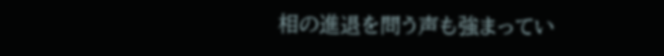相の進退を問う声も強まってい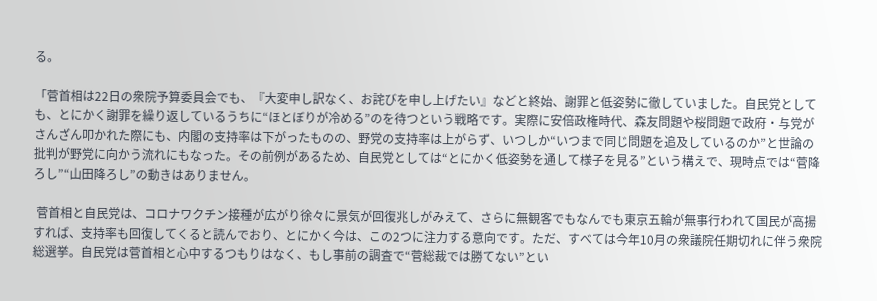る。

「菅首相は22日の衆院予算委員会でも、『大変申し訳なく、お詫びを申し上げたい』などと終始、謝罪と低姿勢に徹していました。自民党としても、とにかく謝罪を繰り返しているうちに“ほとぼりが冷める”のを待つという戦略です。実際に安倍政権時代、森友問題や桜問題で政府・与党がさんざん叩かれた際にも、内閣の支持率は下がったものの、野党の支持率は上がらず、いつしか“いつまで同じ問題を追及しているのか”と世論の批判が野党に向かう流れにもなった。その前例があるため、自民党としては“とにかく低姿勢を通して様子を見る”という構えで、現時点では“菅降ろし”“山田降ろし”の動きはありません。

 菅首相と自民党は、コロナワクチン接種が広がり徐々に景気が回復兆しがみえて、さらに無観客でもなんでも東京五輪が無事行われて国民が高揚すれば、支持率も回復してくると読んでおり、とにかく今は、この2つに注力する意向です。ただ、すべては今年10月の衆議院任期切れに伴う衆院総選挙。自民党は菅首相と心中するつもりはなく、もし事前の調査で“菅総裁では勝てない”とい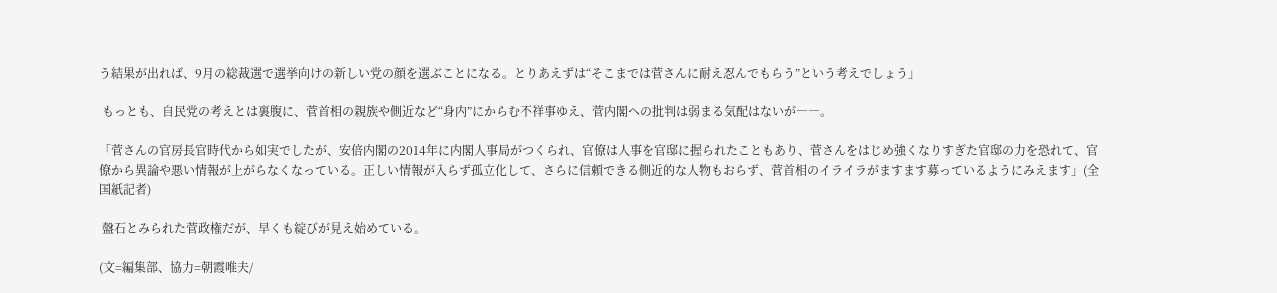う結果が出れば、9月の総裁選で選挙向けの新しい党の顔を選ぶことになる。とりあえずは“そこまでは菅さんに耐え忍んでもらう”という考えでしょう」

 もっとも、自民党の考えとは裏腹に、菅首相の親族や側近など“身内”にからむ不祥事ゆえ、菅内閣への批判は弱まる気配はないが――。

「菅さんの官房長官時代から如実でしたが、安倍内閣の2014年に内閣人事局がつくられ、官僚は人事を官邸に握られたこともあり、菅さんをはじめ強くなりすぎた官邸の力を恐れて、官僚から異論や悪い情報が上がらなくなっている。正しい情報が入らず孤立化して、さらに信頼できる側近的な人物もおらず、菅首相のイライラがますます募っているようにみえます」(全国紙記者)

 盤石とみられた菅政権だが、早くも綻びが見え始めている。

(文=編集部、協力=朝霞唯夫/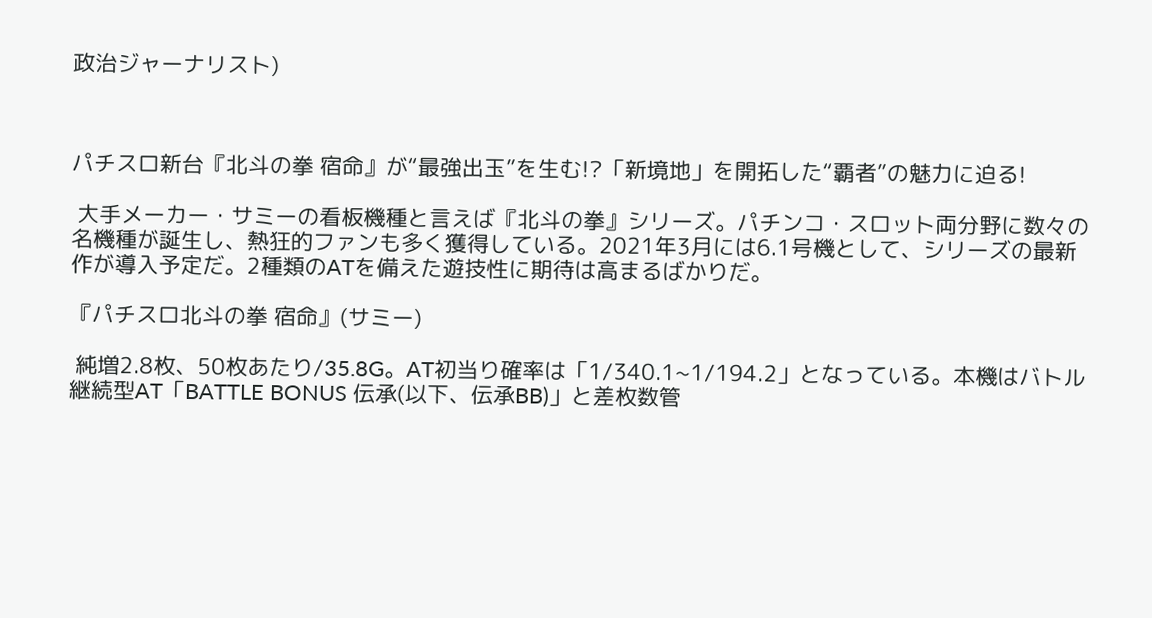政治ジャーナリスト)



パチスロ新台『北斗の拳 宿命』が“最強出玉”を生む!?「新境地」を開拓した“覇者”の魅力に迫る!

 大手メーカー・サミーの看板機種と言えば『北斗の拳』シリーズ。パチンコ・スロット両分野に数々の名機種が誕生し、熱狂的ファンも多く獲得している。2021年3月には6.1号機として、シリーズの最新作が導入予定だ。2種類のATを備えた遊技性に期待は高まるばかりだ。

『パチスロ北斗の拳 宿命』(サミー)

 純増2.8枚、50枚あたり/35.8G。AT初当り確率は「1/340.1~1/194.2」となっている。本機はバトル継続型AT「BATTLE BONUS 伝承(以下、伝承BB)」と差枚数管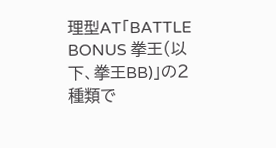理型AT「BATTLE BONUS 拳王(以下、拳王BB)」の2種類で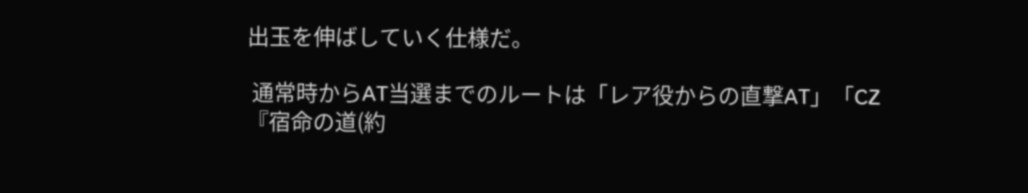出玉を伸ばしていく仕様だ。

 通常時からAT当選までのルートは「レア役からの直撃AT」「CZ『宿命の道(約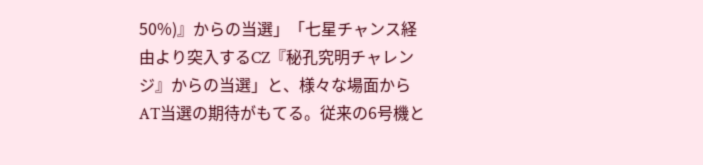50%)』からの当選」「七星チャンス経由より突入するCZ『秘孔究明チャレンジ』からの当選」と、様々な場面からAT当選の期待がもてる。従来の6号機と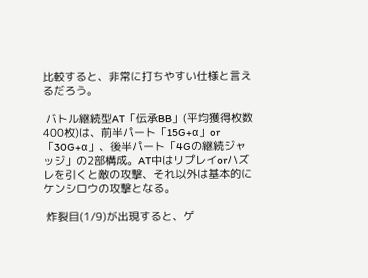比較すると、非常に打ちやすい仕様と言えるだろう。

 バトル継続型AT「伝承BB」(平均獲得枚数400枚)は、前半パート「15G+α」or「30G+α」、後半パート「4Gの継続ジャッジ」の2部構成。AT中はリプレイorハズレを引くと敵の攻撃、それ以外は基本的にケンシロウの攻撃となる。

 炸裂目(1/9)が出現すると、ゲ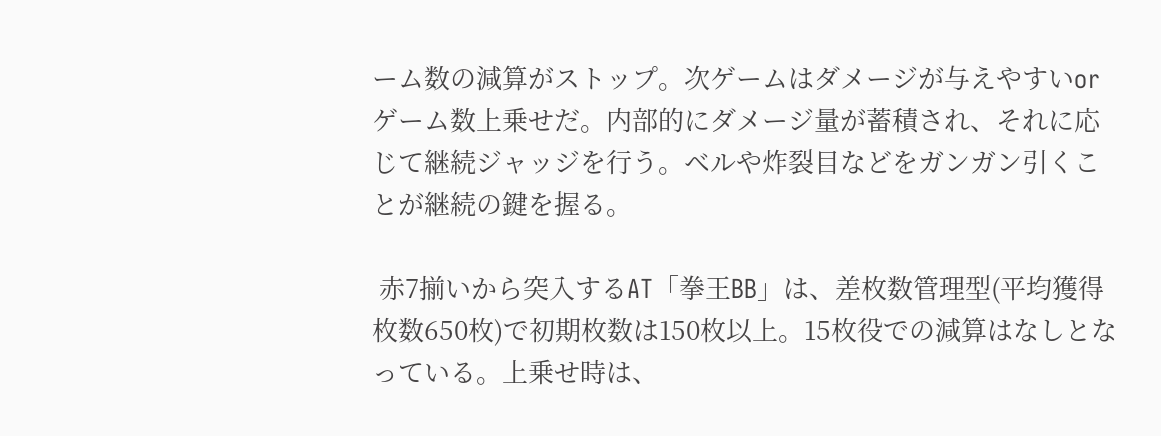ーム数の減算がストップ。次ゲームはダメージが与えやすいorゲーム数上乗せだ。内部的にダメージ量が蓄積され、それに応じて継続ジャッジを行う。ベルや炸裂目などをガンガン引くことが継続の鍵を握る。

 赤7揃いから突入するAT「拳王BB」は、差枚数管理型(平均獲得枚数650枚)で初期枚数は150枚以上。15枚役での減算はなしとなっている。上乗せ時は、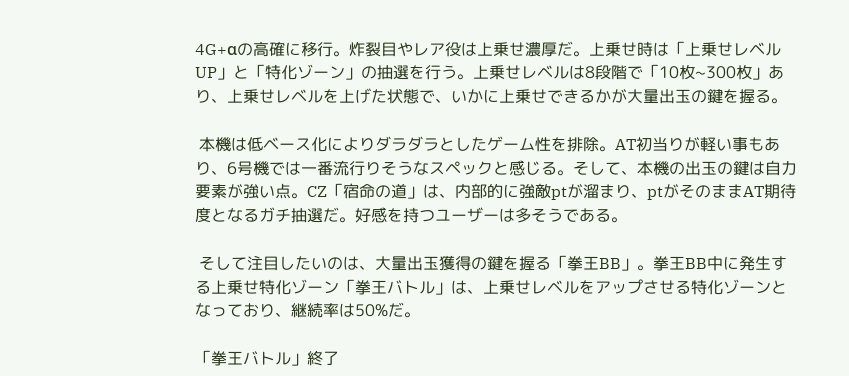4G+αの高確に移行。炸裂目やレア役は上乗せ濃厚だ。上乗せ時は「上乗せレベルUP」と「特化ゾーン」の抽選を行う。上乗せレベルは8段階で「10枚~300枚」あり、上乗せレベルを上げた状態で、いかに上乗せできるかが大量出玉の鍵を握る。

 本機は低ベース化によりダラダラとしたゲーム性を排除。AT初当りが軽い事もあり、6号機では一番流行りそうなスペックと感じる。そして、本機の出玉の鍵は自力要素が強い点。CZ「宿命の道」は、内部的に強敵ptが溜まり、ptがそのままAT期待度となるガチ抽選だ。好感を持つユーザーは多そうである。

 そして注目したいのは、大量出玉獲得の鍵を握る「拳王BB」。拳王BB中に発生する上乗せ特化ゾーン「拳王バトル」は、上乗せレベルをアップさせる特化ゾーンとなっており、継続率は50%だ。

「拳王バトル」終了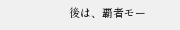後は、覇者モー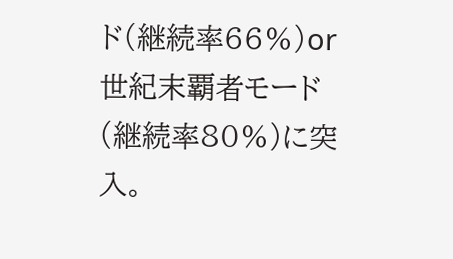ド(継続率66%)or世紀末覇者モード(継続率80%)に突入。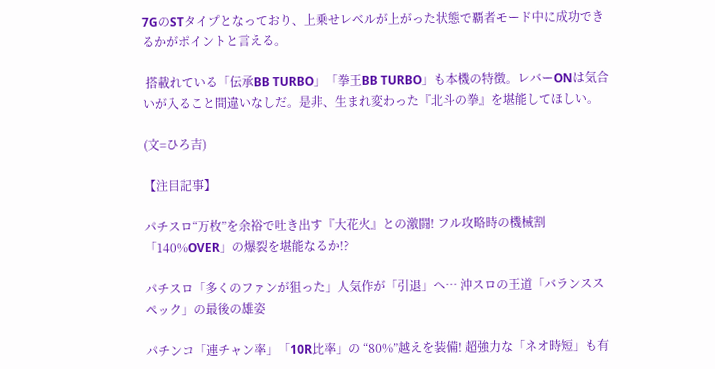7GのSTタイプとなっており、上乗せレベルが上がった状態で覇者モード中に成功できるかがポイントと言える。

 搭載れている「伝承BB TURBO」「拳王BB TURBO」も本機の特徴。レバーONは気合いが入ること間違いなしだ。是非、生まれ変わった『北斗の拳』を堪能してほしい。

(文=ひろ吉)

【注目記事】

パチスロ“万枚”を余裕で吐き出す『大花火』との激闘! フル攻略時の機械割「140%OVER」の爆裂を堪能なるか!?

パチスロ「多くのファンが狙った」人気作が「引退」へ… 沖スロの王道「バランススペック」の最後の雄姿

パチンコ「連チャン率」「10R比率」の “80%”越えを装備! 超強力な「ネオ時短」も有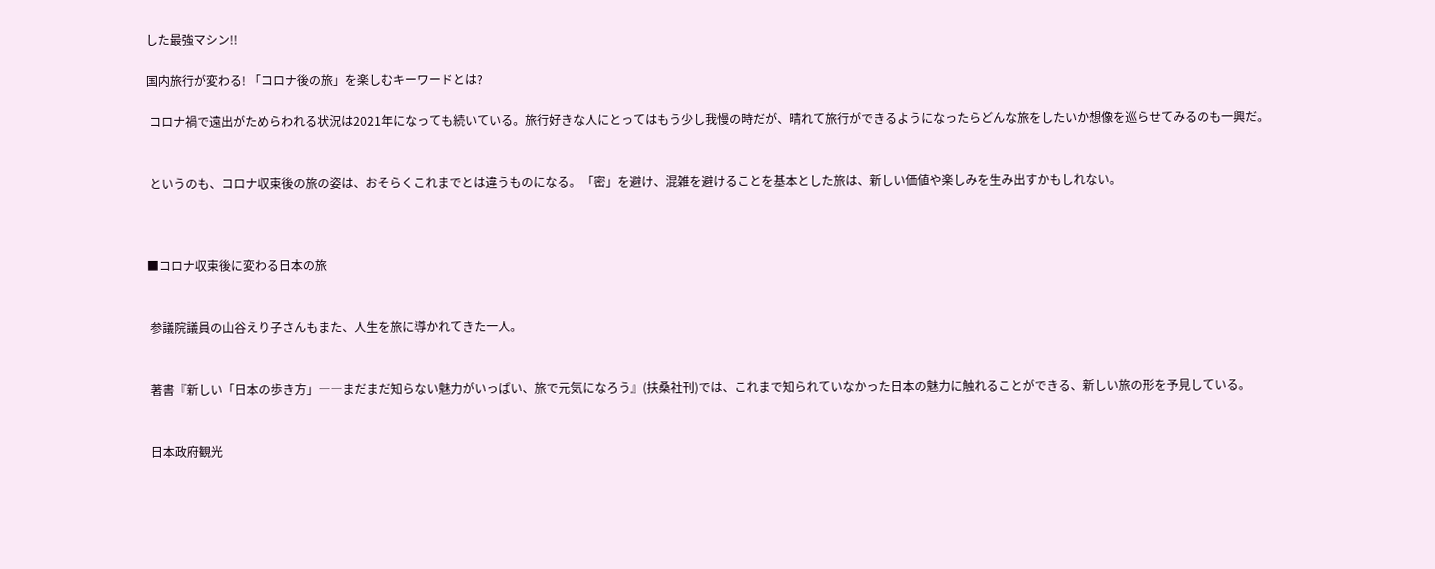した最強マシン!!

国内旅行が変わる! 「コロナ後の旅」を楽しむキーワードとは?

 コロナ禍で遠出がためらわれる状況は2021年になっても続いている。旅行好きな人にとってはもう少し我慢の時だが、晴れて旅行ができるようになったらどんな旅をしたいか想像を巡らせてみるのも一興だ。


 というのも、コロナ収束後の旅の姿は、おそらくこれまでとは違うものになる。「密」を避け、混雑を避けることを基本とした旅は、新しい価値や楽しみを生み出すかもしれない。



■コロナ収束後に変わる日本の旅


 参議院議員の山谷えり子さんもまた、人生を旅に導かれてきた一人。


 著書『新しい「日本の歩き方」――まだまだ知らない魅力がいっぱい、旅で元気になろう』(扶桑社刊)では、これまで知られていなかった日本の魅力に触れることができる、新しい旅の形を予見している。


 日本政府観光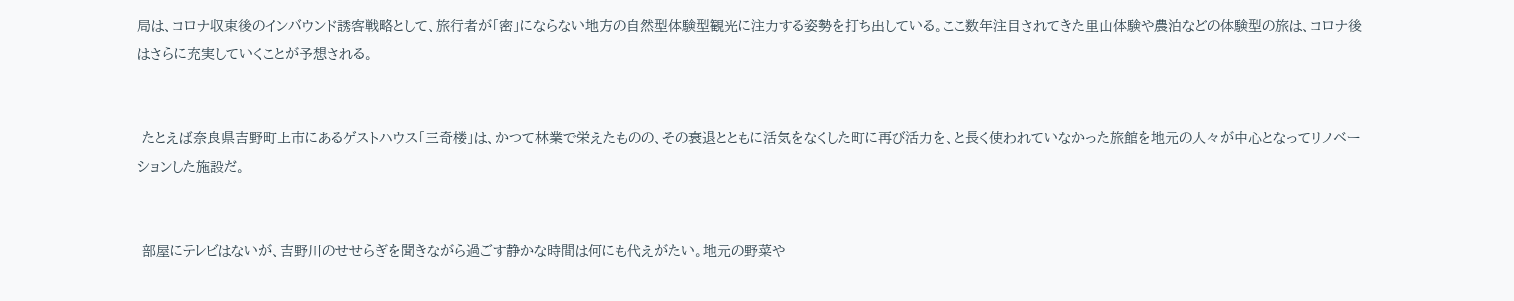局は、コロナ収束後のインバウンド誘客戦略として、旅行者が「密」にならない地方の自然型体験型観光に注力する姿勢を打ち出している。ここ数年注目されてきた里山体験や農泊などの体験型の旅は、コロナ後はさらに充実していくことが予想される。


 たとえば奈良県吉野町上市にあるゲストハウス「三奇楼」は、かつて林業で栄えたものの、その衰退とともに活気をなくした町に再び活力を、と長く使われていなかった旅館を地元の人々が中心となってリノベーションした施設だ。


 部屋にテレビはないが、吉野川のせせらぎを聞きながら過ごす静かな時間は何にも代えがたい。地元の野菜や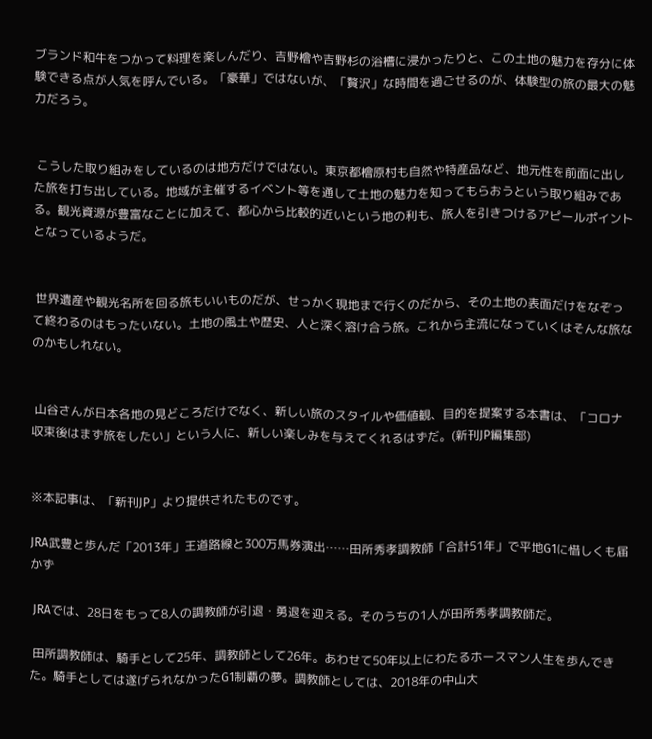ブランド和牛をつかって料理を楽しんだり、吉野檜や吉野杉の浴槽に浸かったりと、この土地の魅力を存分に体験できる点が人気を呼んでいる。「豪華」ではないが、「贅沢」な時間を過ごせるのが、体験型の旅の最大の魅力だろう。


 こうした取り組みをしているのは地方だけではない。東京都檜原村も自然や特産品など、地元性を前面に出した旅を打ち出している。地域が主催するイベント等を通して土地の魅力を知ってもらおうという取り組みである。観光資源が豊富なことに加えて、都心から比較的近いという地の利も、旅人を引きつけるアピールポイントとなっているようだ。


 世界遺産や観光名所を回る旅もいいものだが、せっかく現地まで行くのだから、その土地の表面だけをなぞって終わるのはもったいない。土地の風土や歴史、人と深く溶け合う旅。これから主流になっていくはそんな旅なのかもしれない。


 山谷さんが日本各地の見どころだけでなく、新しい旅のスタイルや価値観、目的を提案する本書は、「コロナ収束後はまず旅をしたい」という人に、新しい楽しみを与えてくれるはずだ。(新刊JP編集部)


※本記事は、「新刊JP」より提供されたものです。

JRA武豊と歩んだ「2013年」王道路線と300万馬券演出……田所秀孝調教師「合計51年」で平地G1に惜しくも届かず

 JRAでは、28日をもって8人の調教師が引退・勇退を迎える。そのうちの1人が田所秀孝調教師だ。

 田所調教師は、騎手として25年、調教師として26年。あわせて50年以上にわたるホースマン人生を歩んできた。騎手としては遂げられなかったG1制覇の夢。調教師としては、2018年の中山大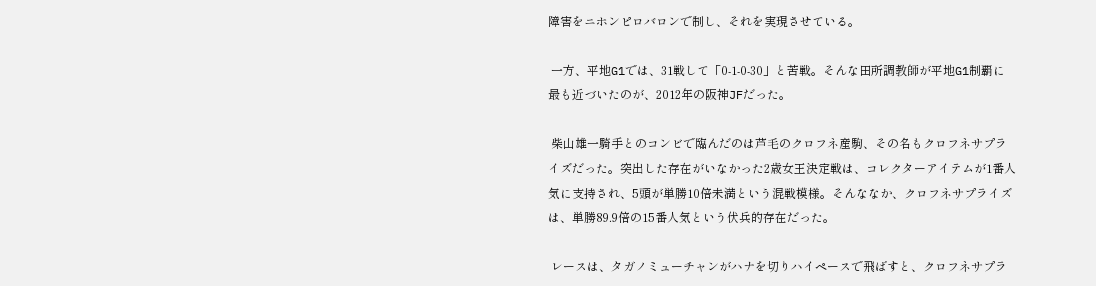障害をニホンピロバロンで制し、それを実現させている。

 一方、平地G1では、31戦して「0-1-0-30」と苦戦。そんな田所調教師が平地G1制覇に最も近づいたのが、2012年の阪神JFだった。

 柴山雄一騎手とのコンビで臨んだのは芦毛のクロフネ産駒、その名もクロフネサプライズだった。突出した存在がいなかった2歳女王決定戦は、コレクターアイテムが1番人気に支持され、5頭が単勝10倍未満という混戦模様。そんななか、クロフネサプライズは、単勝89.9倍の15番人気という伏兵的存在だった。

 レースは、タガノミューチャンがハナを切りハイペースで飛ばすと、クロフネサプラ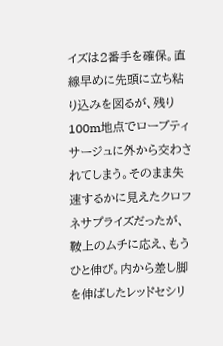イズは2番手を確保。直線早めに先頭に立ち粘り込みを図るが、残り100m地点でローブティサージュに外から交わされてしまう。そのまま失速するかに見えたクロフネサプライズだったが、鞍上のムチに応え、もうひと伸び。内から差し脚を伸ばしたレッドセシリ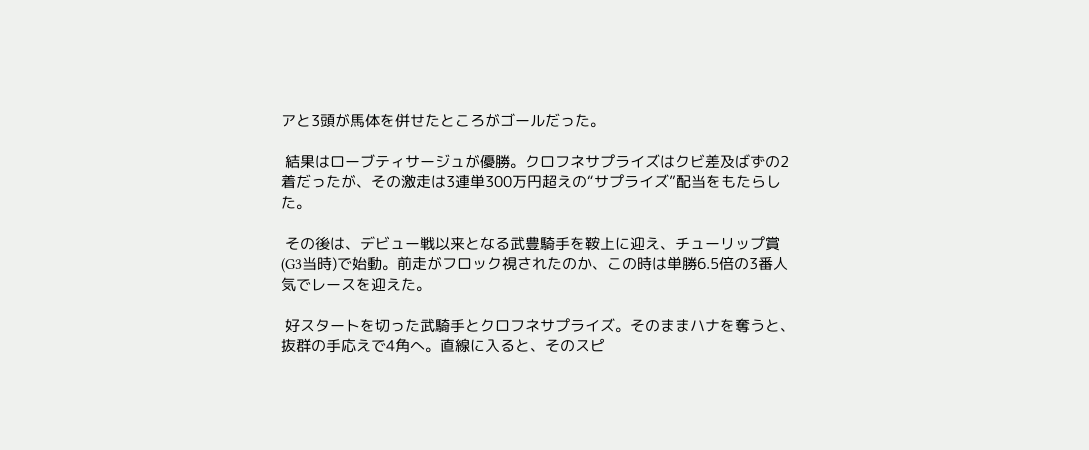アと3頭が馬体を併せたところがゴールだった。

 結果はローブティサージュが優勝。クロフネサプライズはクビ差及ばずの2着だったが、その激走は3連単300万円超えの“サプライズ”配当をもたらした。

 その後は、デビュー戦以来となる武豊騎手を鞍上に迎え、チューリップ賞(G3当時)で始動。前走がフロック視されたのか、この時は単勝6.5倍の3番人気でレースを迎えた。

 好スタートを切った武騎手とクロフネサプライズ。そのままハナを奪うと、抜群の手応えで4角へ。直線に入ると、そのスピ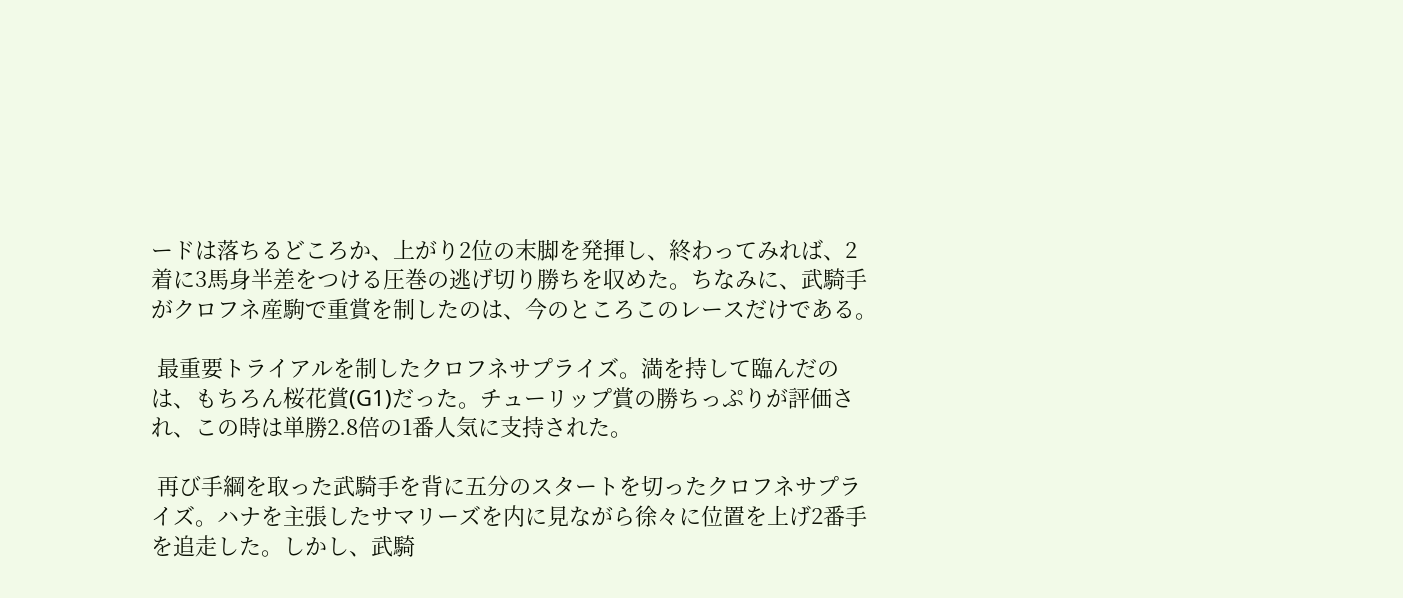ードは落ちるどころか、上がり2位の末脚を発揮し、終わってみれば、2着に3馬身半差をつける圧巻の逃げ切り勝ちを収めた。ちなみに、武騎手がクロフネ産駒で重賞を制したのは、今のところこのレースだけである。

 最重要トライアルを制したクロフネサプライズ。満を持して臨んだのは、もちろん桜花賞(G1)だった。チューリップ賞の勝ちっぷりが評価され、この時は単勝2.8倍の1番人気に支持された。

 再び手綱を取った武騎手を背に五分のスタートを切ったクロフネサプライズ。ハナを主張したサマリーズを内に見ながら徐々に位置を上げ2番手を追走した。しかし、武騎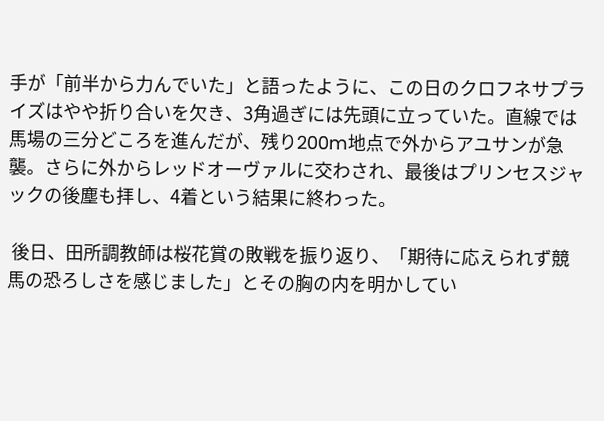手が「前半から力んでいた」と語ったように、この日のクロフネサプライズはやや折り合いを欠き、3角過ぎには先頭に立っていた。直線では馬場の三分どころを進んだが、残り200m地点で外からアユサンが急襲。さらに外からレッドオーヴァルに交わされ、最後はプリンセスジャックの後塵も拝し、4着という結果に終わった。

 後日、田所調教師は桜花賞の敗戦を振り返り、「期待に応えられず競馬の恐ろしさを感じました」とその胸の内を明かしてい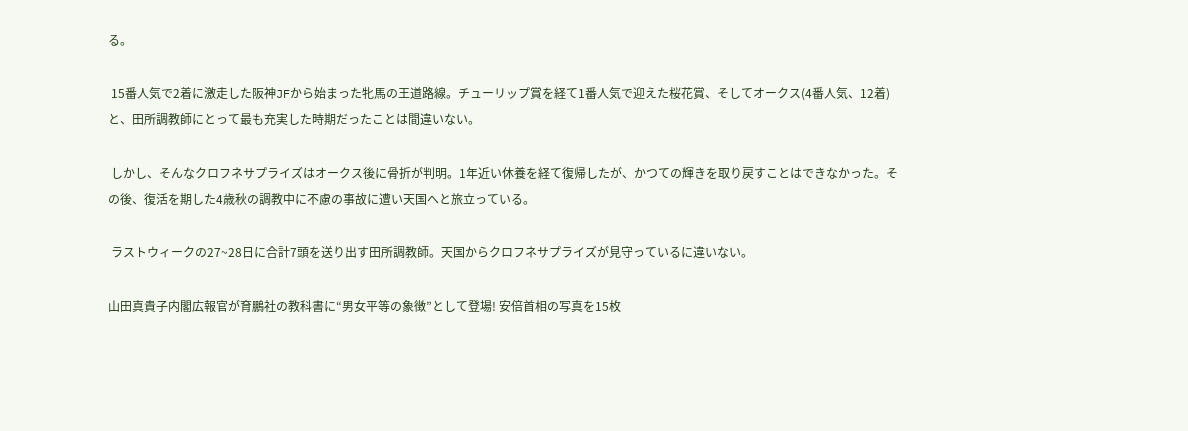る。

 15番人気で2着に激走した阪神JFから始まった牝馬の王道路線。チューリップ賞を経て1番人気で迎えた桜花賞、そしてオークス(4番人気、12着)と、田所調教師にとって最も充実した時期だったことは間違いない。

 しかし、そんなクロフネサプライズはオークス後に骨折が判明。1年近い休養を経て復帰したが、かつての輝きを取り戻すことはできなかった。その後、復活を期した4歳秋の調教中に不慮の事故に遭い天国へと旅立っている。

 ラストウィークの27~28日に合計7頭を送り出す田所調教師。天国からクロフネサプライズが見守っているに違いない。

山田真貴子内閣広報官が育鵬社の教科書に“男女平等の象徴”として登場! 安倍首相の写真を15枚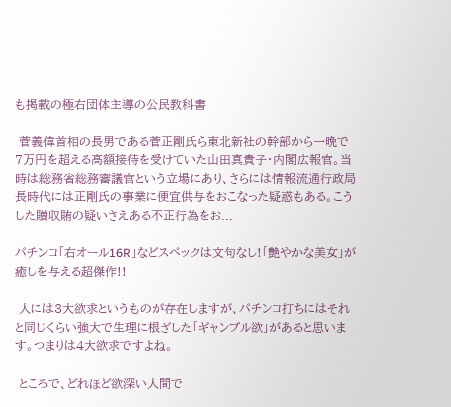も掲載の極右団体主導の公民教科書

 菅義偉首相の長男である菅正剛氏ら東北新社の幹部から一晩で7万円を超える高額接待を受けていた山田真貴子・内閣広報官。当時は総務省総務審議官という立場にあり、さらには情報流通行政局長時代には正剛氏の事業に便宜供与をおこなった疑惑もある。こうした贈収賄の疑いさえある不正行為をお...

パチンコ「右オール16R」などスペックは文句なし!「艶やかな美女」が癒しを与える超傑作!!

 人には3大欲求というものが存在しますが、パチンコ打ちにはそれと同じくらい強大で生理に根ざした「ギャンブル欲」があると思います。つまりは4大欲求ですよね。

 ところで、どれほど欲深い人間で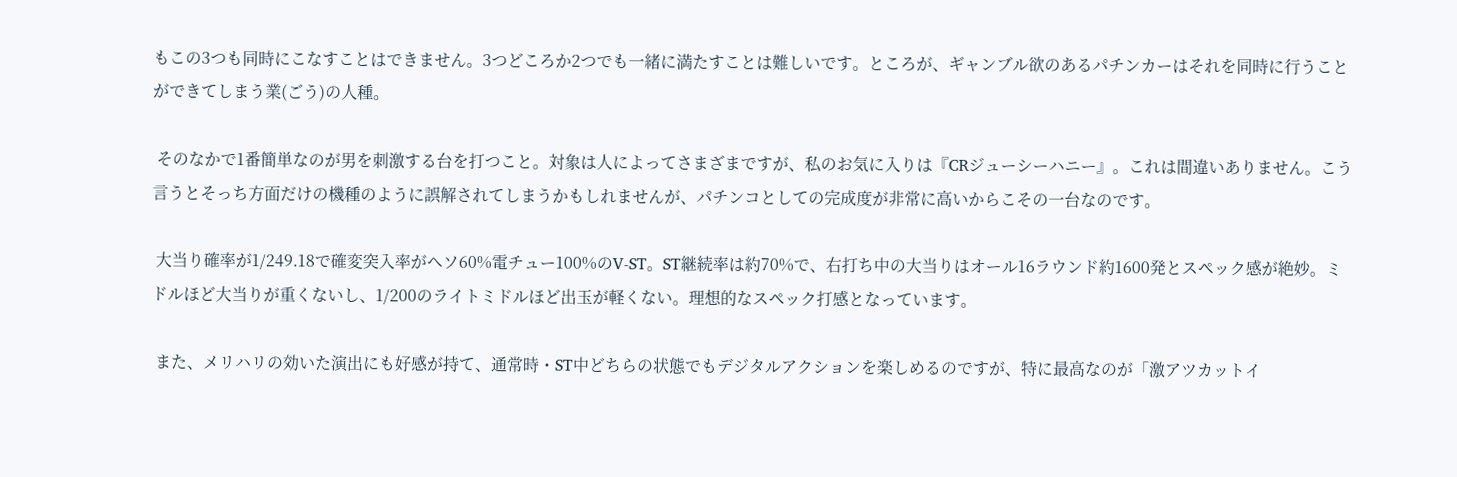もこの3つも同時にこなすことはできません。3つどころか2つでも一緒に満たすことは難しいです。ところが、ギャンブル欲のあるパチンカーはそれを同時に行うことができてしまう業(ごう)の人種。

 そのなかで1番簡単なのが男を刺激する台を打つこと。対象は人によってさまざまですが、私のお気に入りは『CRジューシーハニー』。これは間違いありません。こう言うとそっち方面だけの機種のように誤解されてしまうかもしれませんが、パチンコとしての完成度が非常に高いからこその一台なのです。

 大当り確率が1/249.18で確変突入率がヘソ60%電チュー100%のV-ST。ST継続率は約70%で、右打ち中の大当りはオール16ラウンド約1600発とスペック感が絶妙。ミドルほど大当りが重くないし、1/200のライトミドルほど出玉が軽くない。理想的なスペック打感となっています。

 また、メリハリの効いた演出にも好感が持て、通常時・ST中どちらの状態でもデジタルアクションを楽しめるのですが、特に最高なのが「激アツカットイ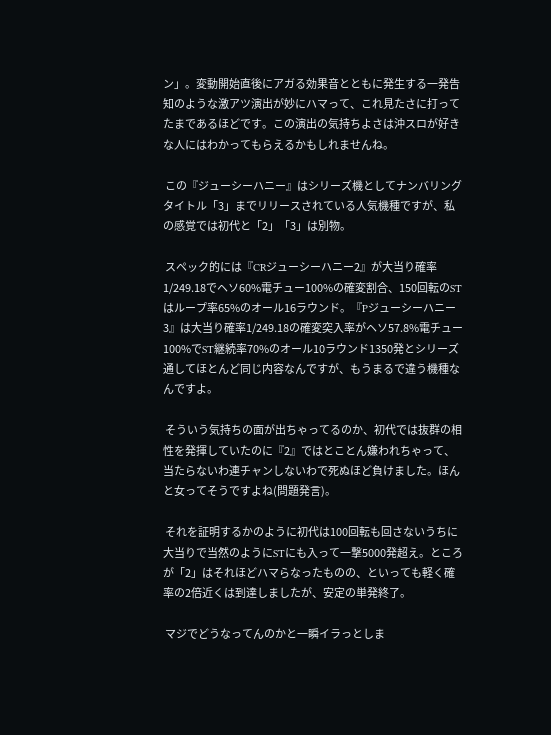ン」。変動開始直後にアガる効果音とともに発生する一発告知のような激アツ演出が妙にハマって、これ見たさに打ってたまであるほどです。この演出の気持ちよさは沖スロが好きな人にはわかってもらえるかもしれませんね。

 この『ジューシーハニー』はシリーズ機としてナンバリングタイトル「3」までリリースされている人気機種ですが、私の感覚では初代と「2」「3」は別物。

 スペック的には『CRジューシーハニー2』が大当り確率1/249.18でヘソ60%電チュー100%の確変割合、150回転のSTはループ率65%のオール16ラウンド。『Pジューシーハニー3』は大当り確率1/249.18の確変突入率がヘソ57.8%電チュー100%でST継続率70%のオール10ラウンド1350発とシリーズ通してほとんど同じ内容なんですが、もうまるで違う機種なんですよ。

 そういう気持ちの面が出ちゃってるのか、初代では抜群の相性を発揮していたのに『2』ではとことん嫌われちゃって、当たらないわ連チャンしないわで死ぬほど負けました。ほんと女ってそうですよね(問題発言)。

 それを証明するかのように初代は100回転も回さないうちに大当りで当然のようにSTにも入って一撃5000発超え。ところが「2」はそれほどハマらなったものの、といっても軽く確率の2倍近くは到達しましたが、安定の単発終了。

 マジでどうなってんのかと一瞬イラっとしま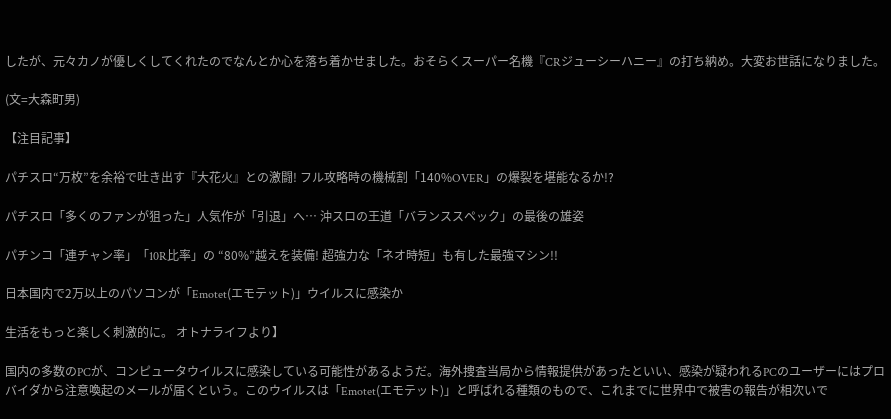したが、元々カノが優しくしてくれたのでなんとか心を落ち着かせました。おそらくスーパー名機『CRジューシーハニー』の打ち納め。大変お世話になりました。

(文=大森町男)

【注目記事】

パチスロ“万枚”を余裕で吐き出す『大花火』との激闘! フル攻略時の機械割「140%OVER」の爆裂を堪能なるか!?

パチスロ「多くのファンが狙った」人気作が「引退」へ… 沖スロの王道「バランススペック」の最後の雄姿

パチンコ「連チャン率」「10R比率」の “80%”越えを装備! 超強力な「ネオ時短」も有した最強マシン!!

日本国内で2万以上のパソコンが「Emotet(エモテット)」ウイルスに感染か

生活をもっと楽しく刺激的に。 オトナライフより】

国内の多数のPCが、コンピュータウイルスに感染している可能性があるようだ。海外捜査当局から情報提供があったといい、感染が疑われるPCのユーザーにはプロバイダから注意喚起のメールが届くという。このウイルスは「Emotet(エモテット)」と呼ばれる種類のもので、これまでに世界中で被害の報告が相次いで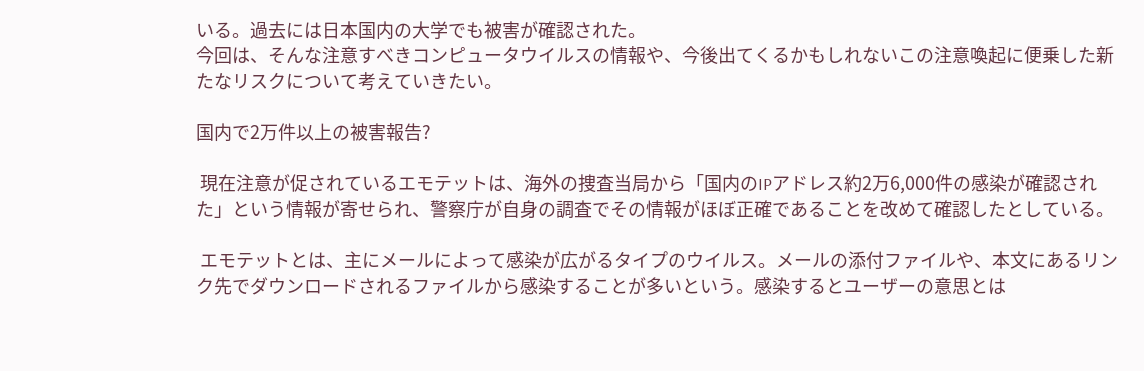いる。過去には日本国内の大学でも被害が確認された。
今回は、そんな注意すべきコンピュータウイルスの情報や、今後出てくるかもしれないこの注意喚起に便乗した新たなリスクについて考えていきたい。

国内で2万件以上の被害報告?

 現在注意が促されているエモテットは、海外の捜査当局から「国内のIPアドレス約2万6,000件の感染が確認された」という情報が寄せられ、警察庁が自身の調査でその情報がほぼ正確であることを改めて確認したとしている。

 エモテットとは、主にメールによって感染が広がるタイプのウイルス。メールの添付ファイルや、本文にあるリンク先でダウンロードされるファイルから感染することが多いという。感染するとユーザーの意思とは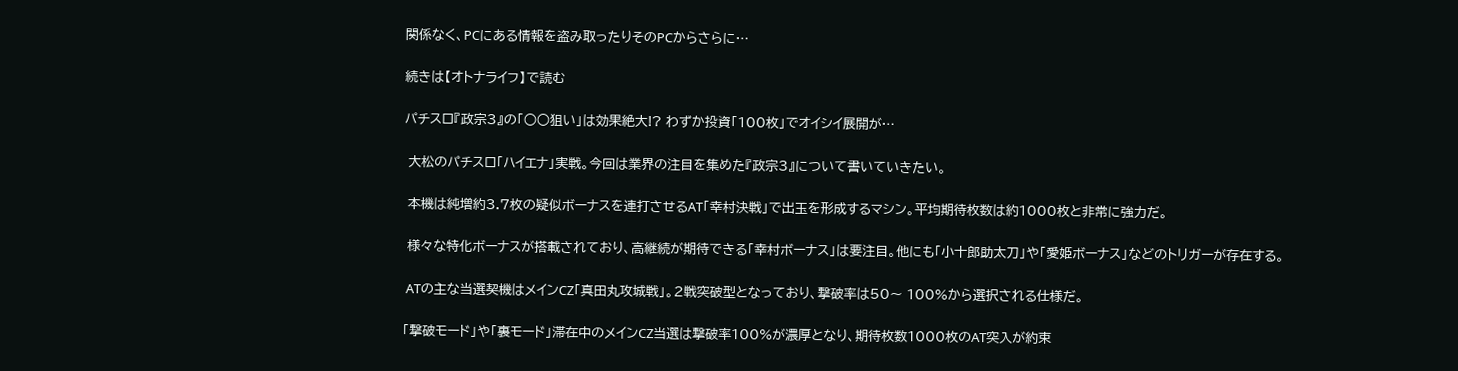関係なく、PCにある情報を盗み取ったりそのPCからさらに…

続きは【オトナライフ】で読む

パチスロ『政宗3』の「○○狙い」は効果絶大!? わずか投資「100枚」でオイシイ展開が…

 大松のパチスロ「ハイエナ」実戦。今回は業界の注目を集めた『政宗3』について書いていきたい。

 本機は純増約3.7枚の疑似ボーナスを連打させるAT「幸村決戦」で出玉を形成するマシン。平均期待枚数は約1000枚と非常に強力だ。

 様々な特化ボーナスが搭載されており、高継続が期待できる「幸村ボーナス」は要注目。他にも「小十郎助太刀」や「愛姫ボーナス」などのトリガーが存在する。

 ATの主な当選契機はメインCZ「真田丸攻城戦」。2戦突破型となっており、撃破率は50〜 100%から選択される仕様だ。

「撃破モード」や「裏モード」滞在中のメインCZ当選は撃破率100%が濃厚となり、期待枚数1000枚のAT突入が約束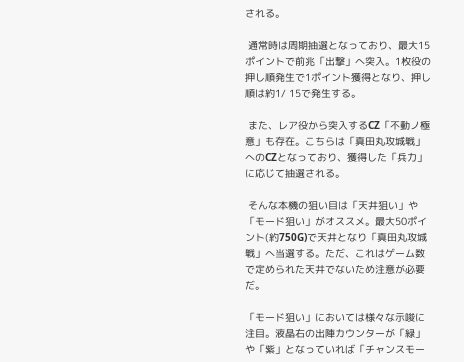される。

 通常時は周期抽選となっており、最大15ポイントで前兆「出撃」へ突入。1枚役の押し順発生で1ポイント獲得となり、押し順は約1/ 15で発生する。

 また、レア役から突入するCZ「不動ノ極意」も存在。こちらは「真田丸攻城戦」へのCZとなっており、獲得した「兵力」に応じて抽選される。

 そんな本機の狙い目は「天井狙い」や「モード狙い」がオススメ。最大50ポイント(約750G)で天井となり「真田丸攻城戦」へ当選する。ただ、これはゲーム数で定められた天井でないため注意が必要だ。

「モード狙い」においては様々な示唆に注目。液晶右の出陣カウンターが「緑」や「紫」となっていれば「チャンスモー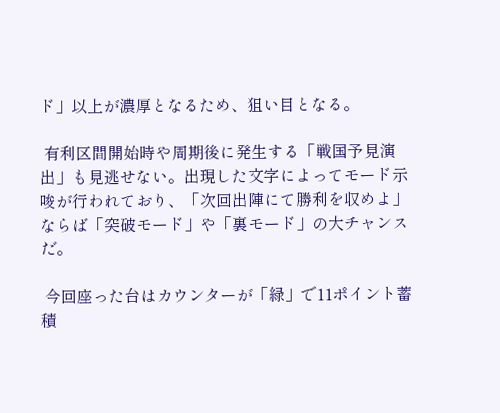ド」以上が濃厚となるため、狙い目となる。

 有利区間開始時や周期後に発生する「戦国予見演出」も見逃せない。出現した文字によってモード示唆が行われており、「次回出陣にて勝利を収めよ」ならば「突破モード」や「裏モード」の大チャンスだ。

 今回座った台はカウンターが「緑」で11ポイント蓄積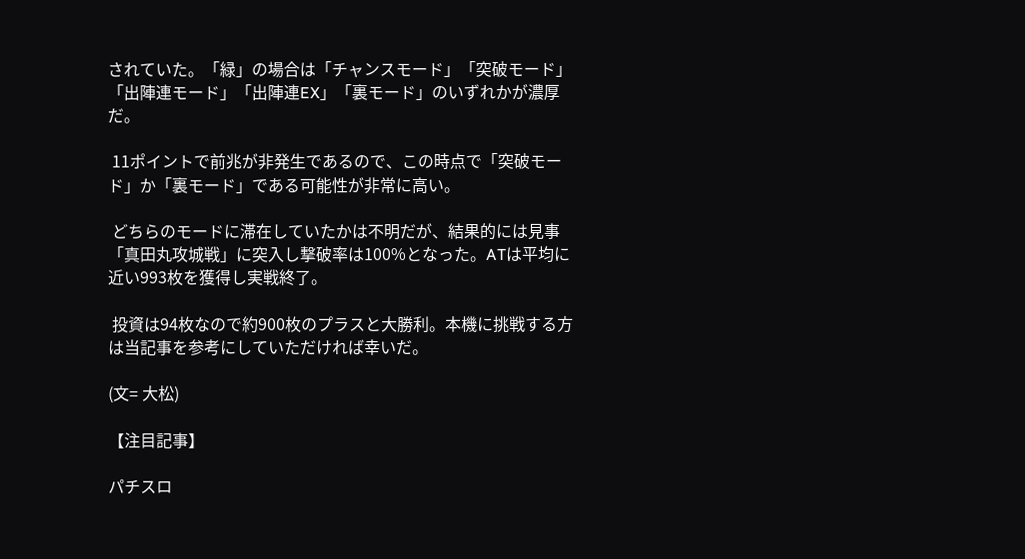されていた。「緑」の場合は「チャンスモード」「突破モード」「出陣連モード」「出陣連EX」「裏モード」のいずれかが濃厚だ。

 11ポイントで前兆が非発生であるので、この時点で「突破モード」か「裏モード」である可能性が非常に高い。

 どちらのモードに滞在していたかは不明だが、結果的には見事「真田丸攻城戦」に突入し撃破率は100%となった。ATは平均に近い993枚を獲得し実戦終了。

 投資は94枚なので約900枚のプラスと大勝利。本機に挑戦する方は当記事を参考にしていただければ幸いだ。

(文= 大松)

【注目記事】

パチスロ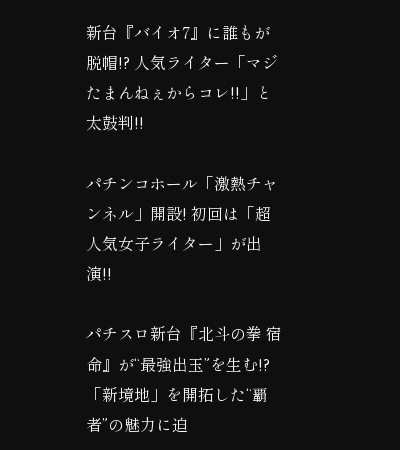新台『バイオ7』に誰もが脱帽!? 人気ライター「マジたまんねぇからコレ!!」と太鼓判!!

パチンコホール「激熱チャンネル」開設! 初回は「超人気女子ライター」が出演!!

パチスロ新台『北斗の拳 宿命』が“最強出玉”を生む!?「新境地」を開拓した“覇者”の魅力に迫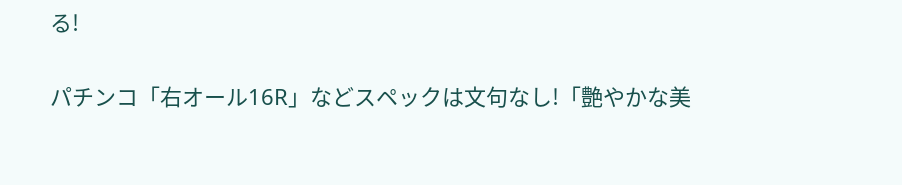る!

パチンコ「右オール16R」などスペックは文句なし!「艶やかな美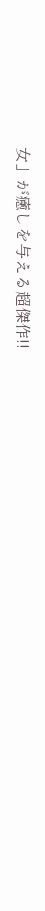女」が癒しを与える超傑作!!